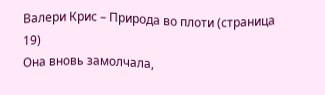Валери Крис – Природа во плоти (страница 19)
Она вновь замолчала,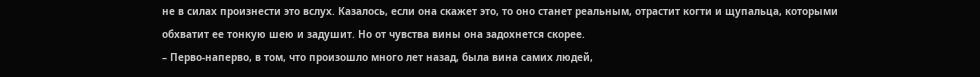не в силах произнести это вслух. Казалось, если она скажет это, то оно станет реальным, отрастит когти и щупальца, которыми обхватит ее тонкую шею и задушит. Но от чувства вины она задохнется скорее.
– Перво-наперво, в том, что произошло много лет назад, была вина самих людей,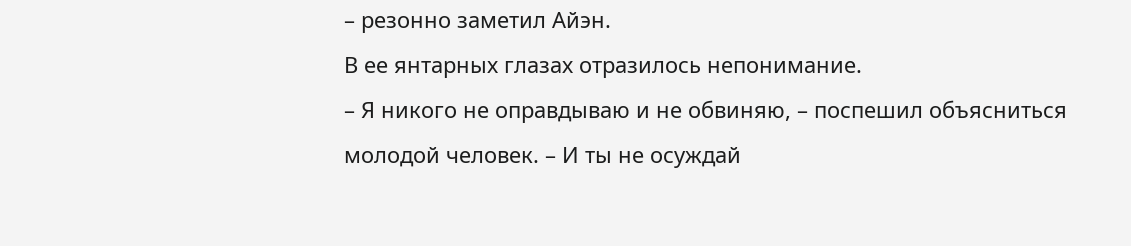– резонно заметил Айэн.
В ее янтарных глазах отразилось непонимание.
– Я никого не оправдываю и не обвиняю, – поспешил объясниться молодой человек. – И ты не осуждай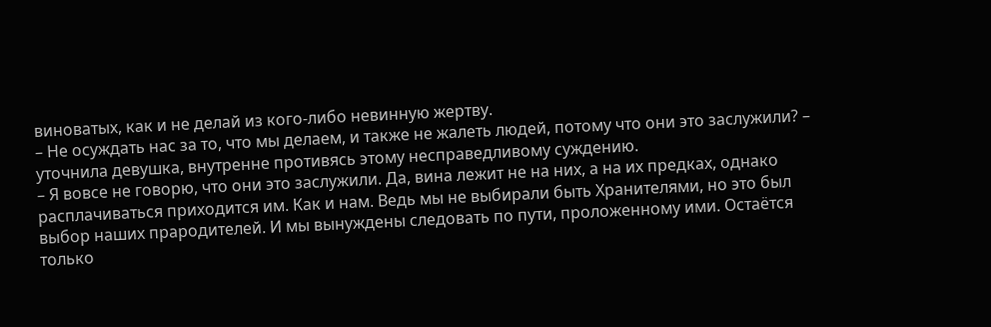виноватых, как и не делай из кого-либо невинную жертву.
– Не осуждать нас за то, что мы делаем, и также не жалеть людей, потому что они это заслужили? – уточнила девушка, внутренне противясь этому несправедливому суждению.
– Я вовсе не говорю, что они это заслужили. Да, вина лежит не на них, а на их предках, однако расплачиваться приходится им. Как и нам. Ведь мы не выбирали быть Хранителями, но это был выбор наших прародителей. И мы вынуждены следовать по пути, проложенному ими. Остаётся только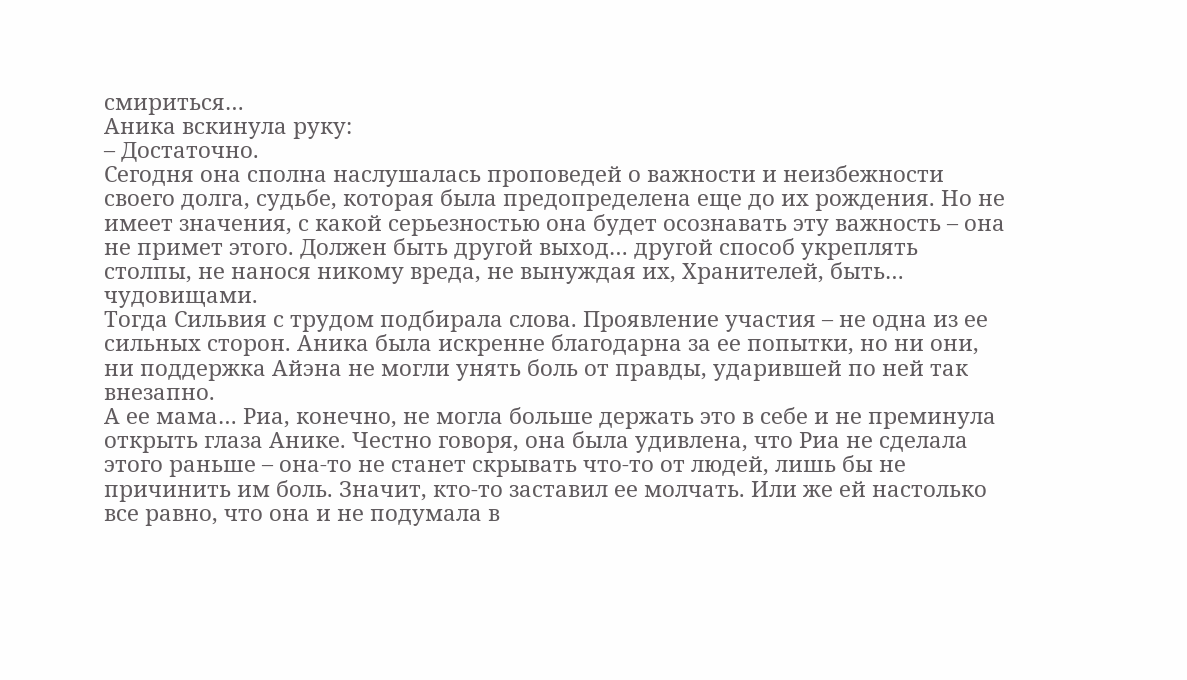смириться…
Аника вскинула руку:
– Достаточно.
Сегодня она сполна наслушалась проповедей о важности и неизбежности своего долга, судьбе, которая была предопределена еще до их рождения. Но не имеет значения, с какой серьезностью она будет осознавать эту важность – она не примет этого. Должен быть другой выход… другой способ укреплять столпы, не нанося никому вреда, не вынуждая их, Хранителей, быть… чудовищами.
Тогда Сильвия с трудом подбирала слова. Проявление участия – не одна из ее сильных сторон. Аника была искренне благодарна за ее попытки, но ни они, ни поддержка Айэна не могли унять боль от правды, ударившей по ней так внезапно.
А ее мама… Риа, конечно, не могла больше держать это в себе и не преминула открыть глаза Анике. Честно говоря, она была удивлена, что Риа не сделала этого раньше – она-то не станет скрывать что-то от людей, лишь бы не причинить им боль. Значит, кто-то заставил ее молчать. Или же ей настолько все равно, что она и не подумала в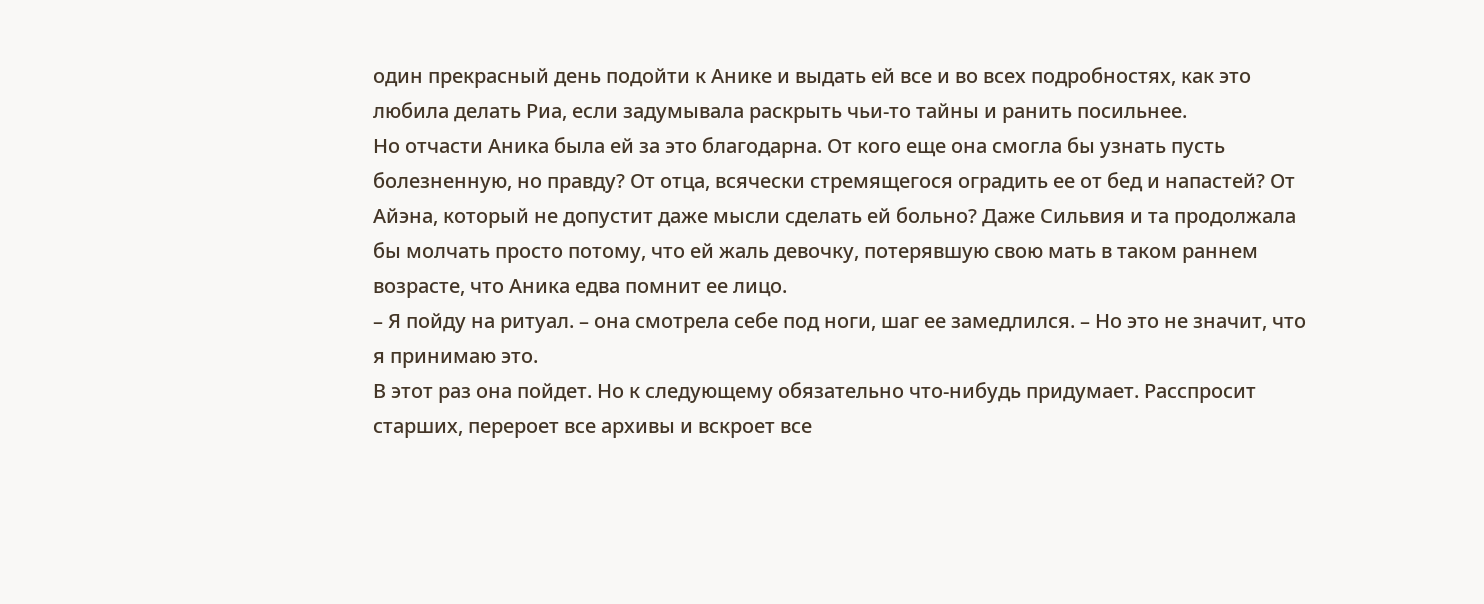один прекрасный день подойти к Анике и выдать ей все и во всех подробностях, как это любила делать Риа, если задумывала раскрыть чьи-то тайны и ранить посильнее.
Но отчасти Аника была ей за это благодарна. От кого еще она смогла бы узнать пусть болезненную, но правду? От отца, всячески стремящегося оградить ее от бед и напастей? От Айэна, который не допустит даже мысли сделать ей больно? Даже Сильвия и та продолжала бы молчать просто потому, что ей жаль девочку, потерявшую свою мать в таком раннем возрасте, что Аника едва помнит ее лицо.
– Я пойду на ритуал. – она смотрела себе под ноги, шаг ее замедлился. – Но это не значит, что я принимаю это.
В этот раз она пойдет. Но к следующему обязательно что-нибудь придумает. Расспросит старших, перероет все архивы и вскроет все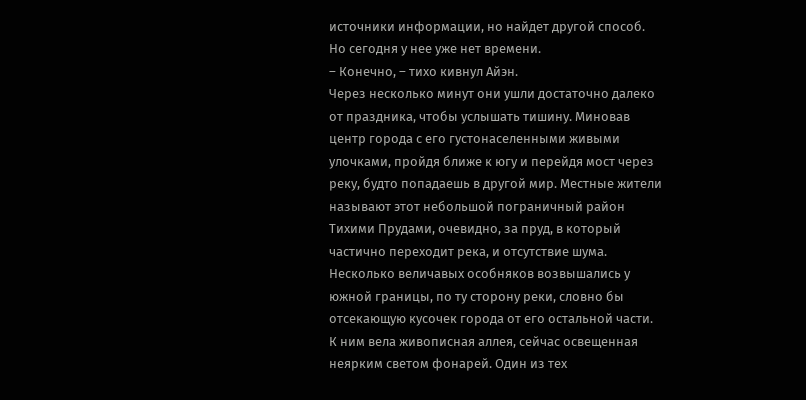источники информации, но найдет другой способ.
Но сегодня у нее уже нет времени.
– Конечно, – тихо кивнул Айэн.
Через несколько минут они ушли достаточно далеко от праздника, чтобы услышать тишину. Миновав центр города с его густонаселенными живыми улочками, пройдя ближе к югу и перейдя мост через реку, будто попадаешь в другой мир. Местные жители называют этот небольшой пограничный район Тихими Прудами, очевидно, за пруд, в который частично переходит река, и отсутствие шума.
Несколько величавых особняков возвышались у южной границы, по ту сторону реки, словно бы отсекающую кусочек города от его остальной части. К ним вела живописная аллея, сейчас освещенная неярким светом фонарей. Один из тех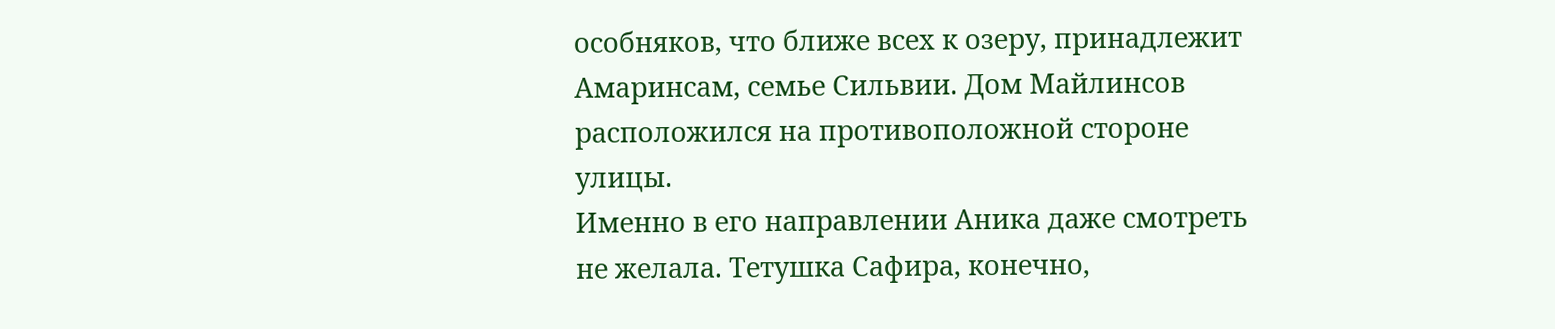особняков, что ближе всех к озеру, принадлежит Амаринсам, семье Сильвии. Дом Майлинсов расположился на противоположной стороне улицы.
Именно в его направлении Аника даже смотреть не желала. Тетушка Сафира, конечно,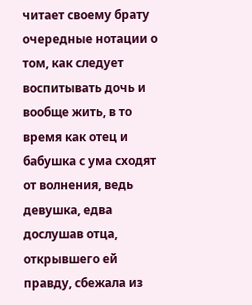читает своему брату очередные нотации о том, как следует воспитывать дочь и вообще жить, в то время как отец и бабушка с ума сходят от волнения, ведь девушка, едва дослушав отца, открывшего ей правду, сбежала из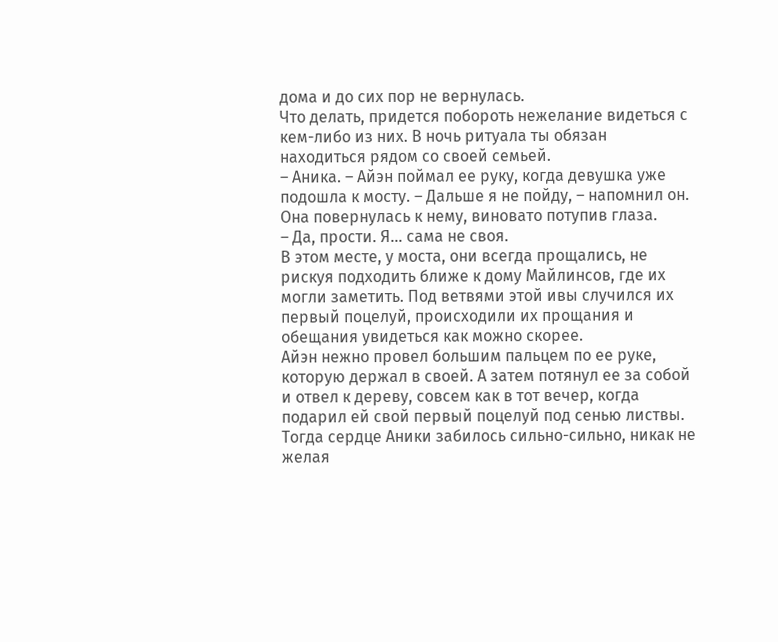дома и до сих пор не вернулась.
Что делать, придется побороть нежелание видеться с кем-либо из них. В ночь ритуала ты обязан находиться рядом со своей семьей.
– Аника. – Айэн поймал ее руку, когда девушка уже подошла к мосту. – Дальше я не пойду, – напомнил он.
Она повернулась к нему, виновато потупив глаза.
– Да, прости. Я… сама не своя.
В этом месте, у моста, они всегда прощались, не рискуя подходить ближе к дому Майлинсов, где их могли заметить. Под ветвями этой ивы случился их первый поцелуй, происходили их прощания и обещания увидеться как можно скорее.
Айэн нежно провел большим пальцем по ее руке, которую держал в своей. А затем потянул ее за собой и отвел к дереву, совсем как в тот вечер, когда подарил ей свой первый поцелуй под сенью листвы. Тогда сердце Аники забилось сильно-сильно, никак не желая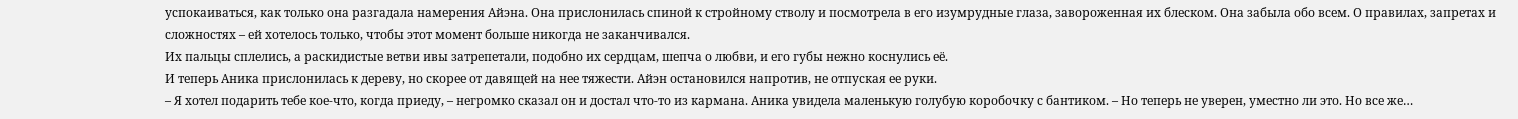успокаиваться, как только она разгадала намерения Айэна. Она прислонилась спиной к стройному стволу и посмотрела в его изумрудные глаза, завороженная их блеском. Она забыла обо всем. О правилах, запретах и сложностях – ей хотелось только, чтобы этот момент больше никогда не заканчивался.
Их пальцы сплелись, а раскидистые ветви ивы затрепетали, подобно их сердцам, шепча о любви, и его губы нежно коснулись её.
И теперь Аника прислонилась к дереву, но скорее от давящей на нее тяжести. Айэн остановился напротив, не отпуская ее руки.
– Я хотел подарить тебе кое-что, когда приеду, – негромко сказал он и достал что-то из кармана. Аника увидела маленькую голубую коробочку с бантиком. – Но теперь не уверен, уместно ли это. Но все же…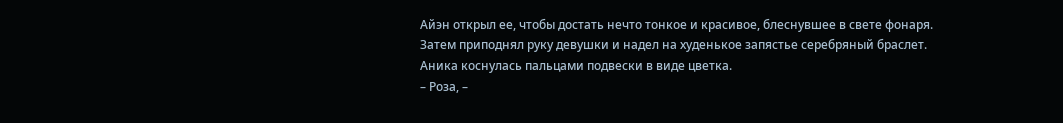Айэн открыл ее, чтобы достать нечто тонкое и красивое, блеснувшее в свете фонаря. Затем приподнял руку девушки и надел на худенькое запястье серебряный браслет. Аника коснулась пальцами подвески в виде цветка.
– Роза, –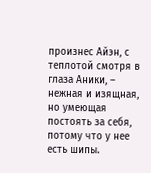произнес Айэн, с теплотой смотря в глаза Аники, – нежная и изящная, но умеющая постоять за себя, потому что у нее есть шипы.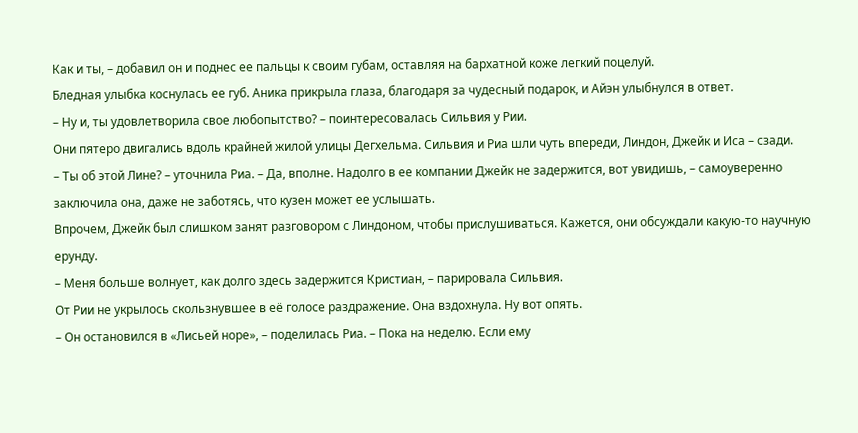Как и ты, – добавил он и поднес ее пальцы к своим губам, оставляя на бархатной коже легкий поцелуй.
Бледная улыбка коснулась ее губ. Аника прикрыла глаза, благодаря за чудесный подарок, и Айэн улыбнулся в ответ.
– Ну и, ты удовлетворила свое любопытство? – поинтересовалась Сильвия у Рии.
Они пятеро двигались вдоль крайней жилой улицы Дегхельма. Сильвия и Риа шли чуть впереди, Линдон, Джейк и Иса – сзади.
– Ты об этой Лине? – уточнила Риа. – Да, вполне. Надолго в ее компании Джейк не задержится, вот увидишь, – самоуверенно заключила она, даже не заботясь, что кузен может ее услышать.
Впрочем, Джейк был слишком занят разговором с Линдоном, чтобы прислушиваться. Кажется, они обсуждали какую-то научную ерунду.
– Меня больше волнует, как долго здесь задержится Кристиан, – парировала Сильвия.
От Рии не укрылось скользнувшее в её голосе раздражение. Она вздохнула. Ну вот опять.
– Он остановился в «Лисьей норе», – поделилась Риа. – Пока на неделю. Если ему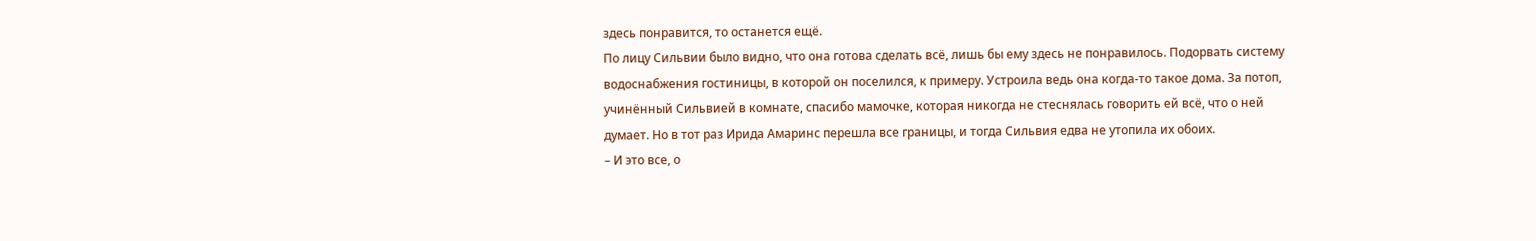здесь понравится, то останется ещё.
По лицу Сильвии было видно, что она готова сделать всё, лишь бы ему здесь не понравилось. Подорвать систему водоснабжения гостиницы, в которой он поселился, к примеру. Устроила ведь она когда-то такое дома. За потоп, учинённый Сильвией в комнате, спасибо мамочке, которая никогда не стеснялась говорить ей всё, что о ней думает. Но в тот раз Ирида Амаринс перешла все границы, и тогда Сильвия едва не утопила их обоих.
– И это все, о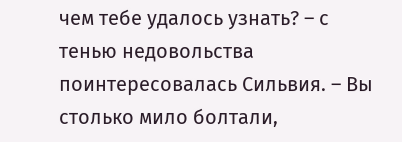чем тебе удалось узнать? – с тенью недовольства поинтересовалась Сильвия. – Вы столько мило болтали,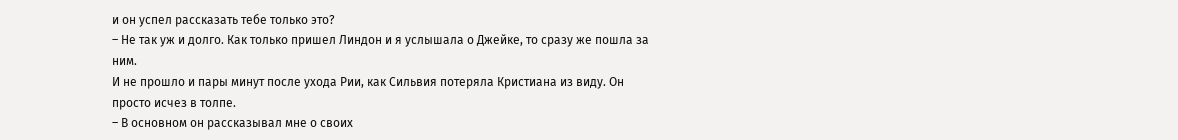и он успел рассказать тебе только это?
– Не так уж и долго. Как только пришел Линдон и я услышала о Джейке, то сразу же пошла за ним.
И не прошло и пары минут после ухода Рии, как Сильвия потеряла Кристиана из виду. Он просто исчез в толпе.
– В основном он рассказывал мне о своих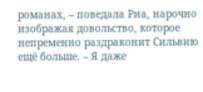романах, – поведала Риа, нарочно изображая довольство, которое непременно раздраконит Сильвию ещё больше. – Я даже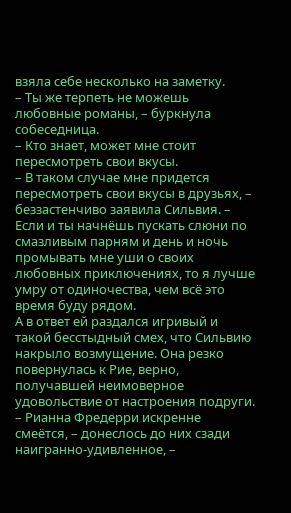взяла себе несколько на заметку.
– Ты же терпеть не можешь любовные романы, – буркнула собеседница.
– Кто знает, может мне стоит пересмотреть свои вкусы.
– В таком случае мне придется пересмотреть свои вкусы в друзьях, – беззастенчиво заявила Сильвия. – Если и ты начнёшь пускать слюни по смазливым парням и день и ночь промывать мне уши о своих любовных приключениях, то я лучше умру от одиночества, чем всё это время буду рядом.
А в ответ ей раздался игривый и такой бесстыдный смех, что Сильвию накрыло возмущение. Она резко повернулась к Рие, верно, получавшей неимоверное удовольствие от настроения подруги.
– Рианна Фредерри искренне смеётся, – донеслось до них сзади наигранно-удивленное, –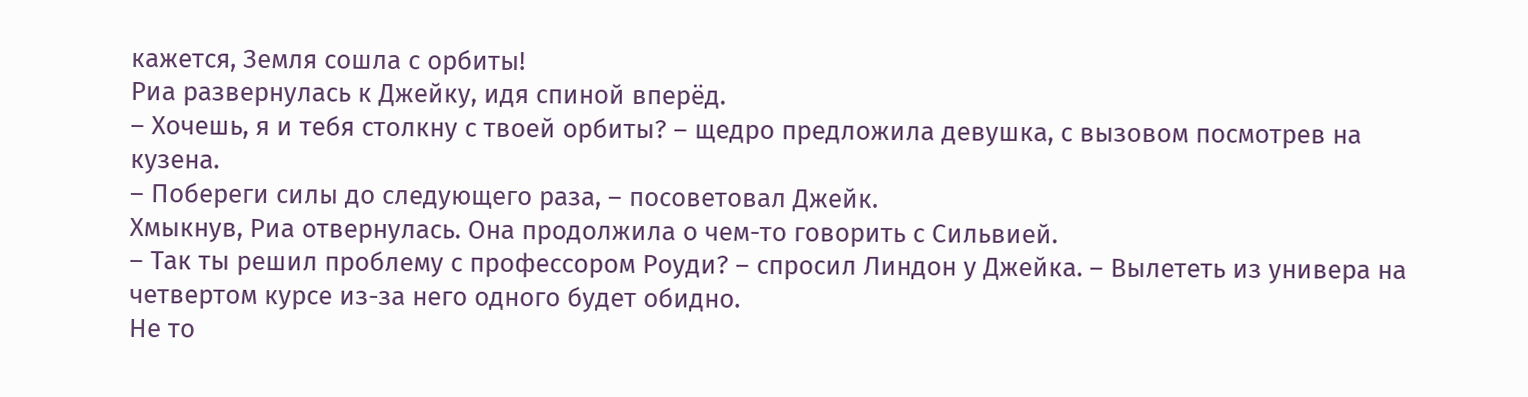кажется, Земля сошла с орбиты!
Риа развернулась к Джейку, идя спиной вперёд.
– Хочешь, я и тебя столкну с твоей орбиты? – щедро предложила девушка, с вызовом посмотрев на кузена.
– Побереги силы до следующего раза, – посоветовал Джейк.
Хмыкнув, Риа отвернулась. Она продолжила о чем-то говорить с Сильвией.
– Так ты решил проблему с профессором Роуди? – спросил Линдон у Джейка. – Вылететь из универа на четвертом курсе из-за него одного будет обидно.
Не то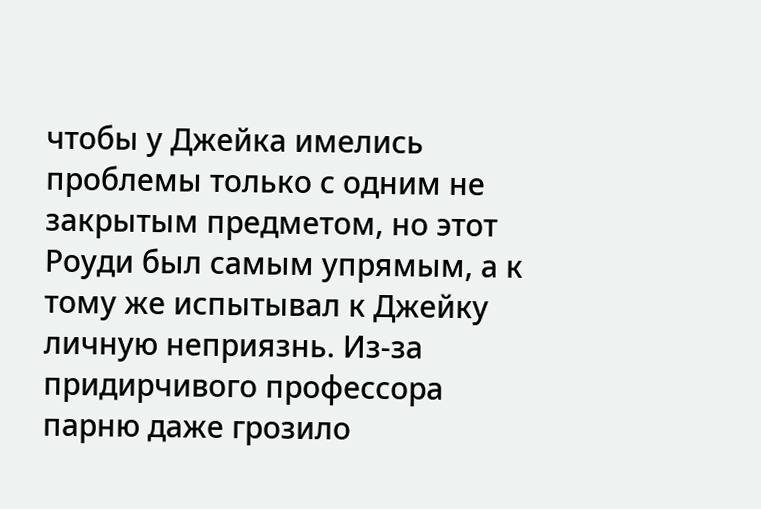чтобы у Джейка имелись проблемы только с одним не закрытым предметом, но этот Роуди был самым упрямым, а к тому же испытывал к Джейку личную неприязнь. Из-за придирчивого профессора парню даже грозило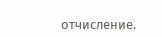отчисление.